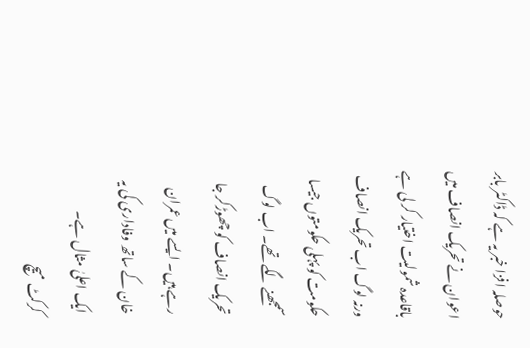حوصلہ افزا خبر یہ ہے کہ ڈاکٹر بابر اعوان نے تحریک انصاف میں باقاعدہ شمولیت اختیار کر لی ہے ورنہ لوگ اب تحریک انصاف حکومت کو پہلی حکومتوں جیسا سمجھنے لگے تھے۔ اب لوگ تحریک انصاف کو چھوڑکر جا رہے ہیں۔ ایسے میں عمران خان کے ساتھ وفاداری کی یہ ایک اعلیٰ مثال ہے۔
کرکٹ میچ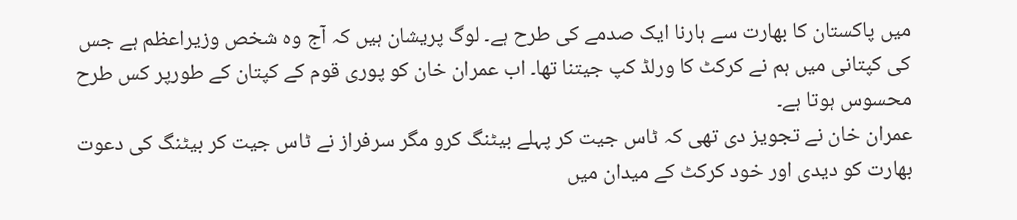میں پاکستان کا بھارت سے ہارنا ایک صدمے کی طرح ہے۔ لوگ پریشان ہیں کہ آج وہ شخص وزیراعظم ہے جس کی کپتانی میں ہم نے کرکٹ کا ورلڈ کپ جیتنا تھا۔ اب عمران خان کو پوری قوم کے کپتان کے طورپر کس طرح محسوس ہوتا ہے۔
عمران خان نے تجویز دی تھی کہ ٹاس جیت کر پہلے بیٹنگ کرو مگر سرفراز نے ٹاس جیت کر بیٹنگ کی دعوت بھارت کو دیدی اور خود کرکٹ کے میدان میں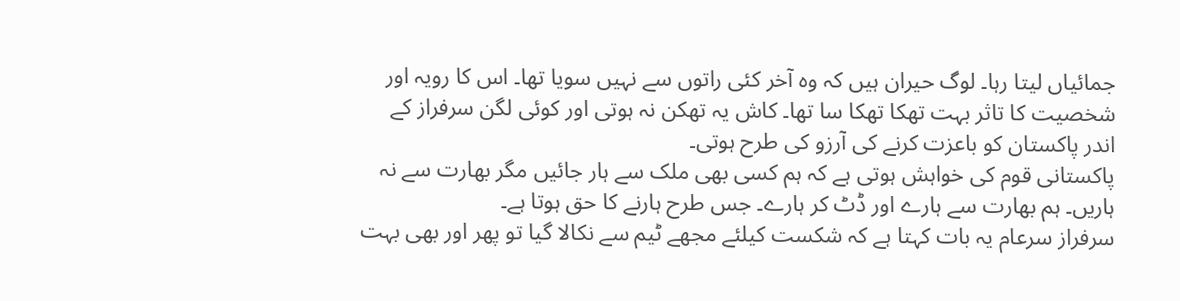جمائیاں لیتا رہا۔ لوگ حیران ہیں کہ وہ آخر کئی راتوں سے نہیں سویا تھا۔ اس کا رویہ اور شخصیت کا تاثر بہت تھکا تھکا سا تھا۔ کاش یہ تھکن نہ ہوتی اور کوئی لگن سرفراز کے اندر پاکستان کو باعزت کرنے کی آرزو کی طرح ہوتی۔
پاکستانی قوم کی خواہش ہوتی ہے کہ ہم کسی بھی ملک سے ہار جائیں مگر بھارت سے نہ ہاریں۔ ہم بھارت سے ہارے اور ڈٹ کر ہارے۔ جس طرح ہارنے کا حق ہوتا ہے۔
سرفراز سرعام یہ بات کہتا ہے کہ شکست کیلئے مجھے ٹیم سے نکالا گیا تو پھر اور بھی بہت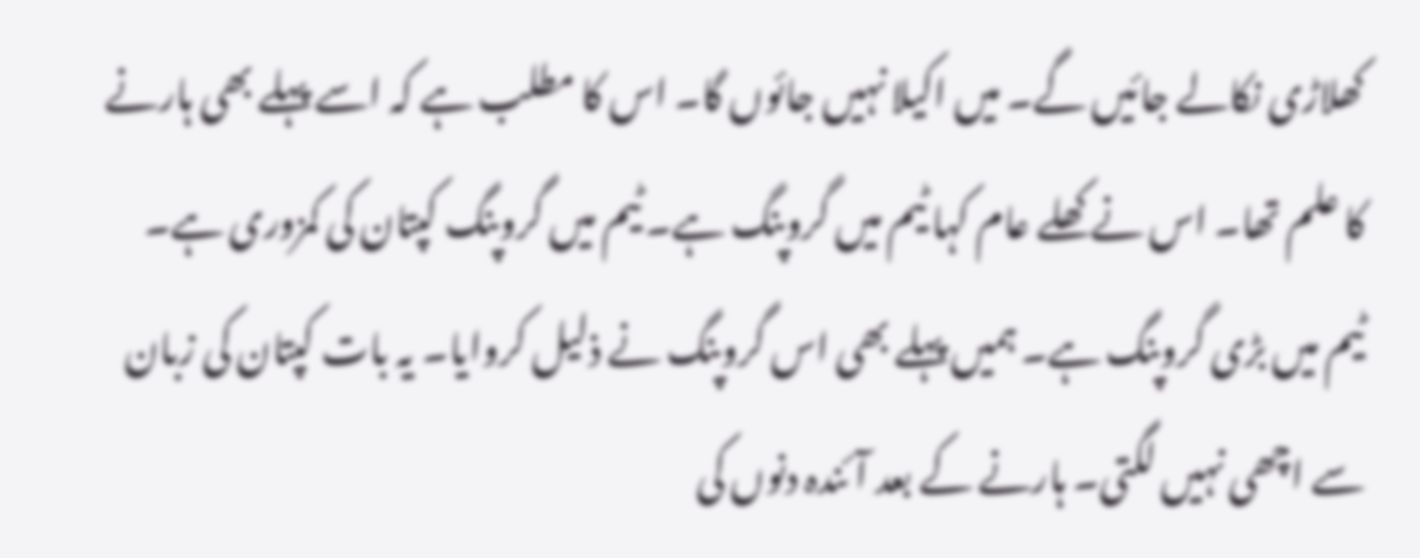کھلاڑی نکالے جائیں گے۔ میں اکیلا نہیں جائوں گا۔ اس کا مطلب ہے کہ اسے پہلے بھی ہارنے کا علم تھا۔ اس نے کھلے عام کہا ٹیم میں گروپنگ ہے۔ ٹیم میں گروپنگ کپتان کی کمزوری ہے۔ ٹیم میں بڑی گروپنگ ہے۔ ہمیں پہلے بھی اس گروپنگ نے ذلیل کروایا۔ یہ بات کپتان کی زبان سے اچھی نہیں لگتی۔ ہارنے کے بعد آئندہ دنوں کی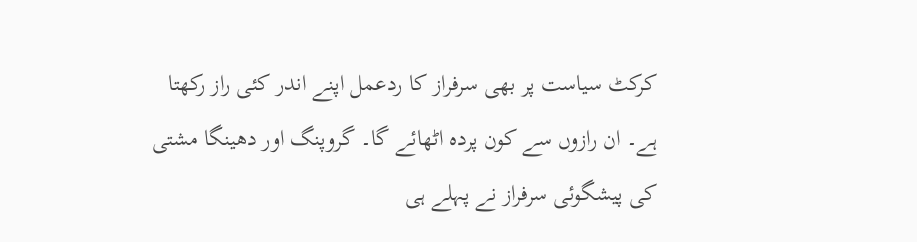کرکٹ سیاست پر بھی سرفراز کا ردعمل اپنے اندر کئی راز رکھتا ہے۔ ان رازوں سے کون پردہ اٹھائے گا۔ گروپنگ اور دھینگا مشتی کی پیشگوئی سرفراز نے پہلے ہی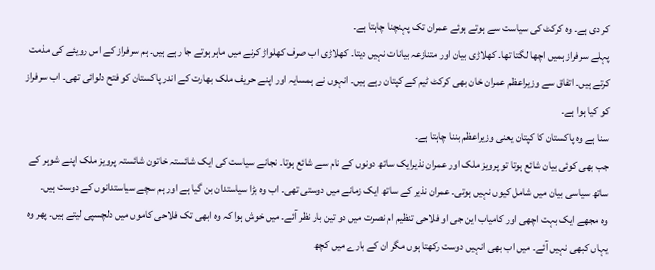کر دی ہے۔ وہ کرکٹ کی سیاست سے ہوتے ہوئے عمران تک پہنچنا چاہتا ہے۔
پہلے سرفراز ہمیں اچھا لگتا تھا۔ کھلاڑی بیان اور متنازعہ بیانات نہیں دیتا۔ کھلاڑی اب صرف کھلواڑ کرنے میں ماہر ہوتے جا رہے ہیں۔ ہم سرفراز کے اس رویئے کی مذمت کرتے ہیں۔ اتفاق سے وزیراعظم عمران خان بھی کرکٹ ٹیم کے کپتان رہے ہیں۔ انہوں نے ہمسایہ اور اپنے حریف ملک بھارت کے اندر پاکستان کو فتح دلوائی تھی۔ اب سرفراز کو کیا ہوا ہے۔
سنا ہے وہ پاکستان کا کپتان یعنی وزیراعظم بننا چاہتا ہے۔
جب بھی کوئی بیان شائع ہوتا تو پرویز ملک اور عمران نذیرایک ساتھ دونوں کے نام سے شائع ہوتا۔ نجانے سیاست کی ایک شائستہ خاتون شائستہ پرویز ملک اپنے شوہر کے ساتھ سیاسی بیان میں شامل کیوں نہیں ہوتی۔ عمران نذیر کے ساتھ ایک زمانے میں دوستی تھی۔ اب وہ بڑا سیاستدان بن گیا ہے اور ہم سچے سیاستدانوں کے دوست ہیں۔
وہ مجھے ایک بہت اچھی اور کامیاب این جی او فلاحی تنظیم ام نصرت میں دو تین بار نظر آئے۔ میں خوش ہوا کہ وہ ابھی تک فلاحی کاموں میں دلچسپی لیتے ہیں۔ پھر وہ یہاں کبھی نہیں آئے۔ میں اب بھی انہیں دوست رکھتا ہوں مگر ان کے بارے میں کچھ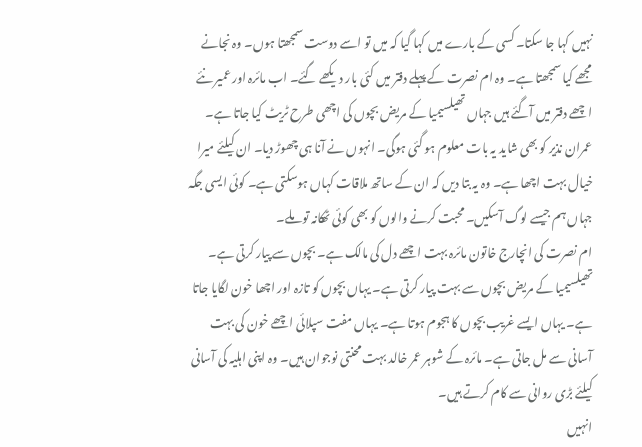نہیں کہا جا سکتا۔ کسی کے بارے میں کہا گیا کہ میں تو اسے دوست سمجھتا ہوں۔ وہ نجانے مجھے کیا سمجھتا ہے۔ وہ ام نصرت کے پہلے دفتر میں کئی بار دیکھے گئے۔ اب مائرہ اور عمیر نئے اچھے دفتر میں آگئے ہیں جہاں تھیلسیمیا کے مریض بچوں کی اچھی طرح ٹریٹ کیا جاتا ہے۔ عمران نذیر کو بھی شاید یہ بات معلوم ہو گئی ہوگی۔ انہوں نے آنا ہی چھوڑ دیا۔ ان کیلئے میرا خیال بہت اچھا ہے۔ وہ یہ بتا دیں کہ ان کے ساتھ ملاقات کہاں ہوسکتی ہے۔ کوئی ایسی جگہ جہاں ہم جیسے لوگ آسکیں۔ محبت کرنے والوں کو بھی کوئی ٹھکانہ تو ملے۔
ام نصرت کی انچارج خاتون مائرہ بہت اچھے دل کی مالک ہے۔ بچوں سے پیار کرتی ہے۔ تھیلسیمیا کے مریض بچوں سے بہت پیار کرتی ہے۔ یہاں بچوں کو تازہ اور اچھا خون لگایا جاتا ہے۔ یہاں ایسے غریب بچوں کا ہجوم ہوتا ہے۔ یہاں مفت سپلائی اچھے خون کی بہت آسانی سے مل جاتی ہے۔ مائرہ کے شوہر عمر خالد بہت محنتی نوجوان ہیں۔ وہ اپنی اہلیہ کی آسانی کیلئے بڑی روانی سے کام کرتے ہیں۔
انہیں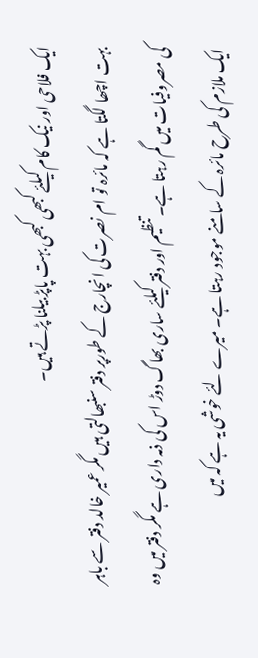ایک فلاحی اور نیک کام کیلئے کبھی کبھی بہت پاپڑ بیلنا پڑتے ہیں۔
بہت اچھا لگتا ہے کہ مائرہ تو ام نصرت کی انچارج کے طورپر دفتر سنبھالتی ہیں مگر عمیر خالد دفتر سے باہر کی مصروفیات میں گم رہتا ہے۔ تنظیم اور دفتر کیلئے ساری بھاگ دوڑ اس کی ذمہ داری ہے مگر دفتر میں وہ ایک ملازم کی طرح مائرہ کے سامنے موجود رہتا ہے۔ میرے لئے خوشی یہ ہے کہ میں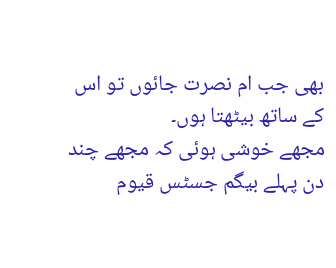بھی جب ام نصرت جائوں تو اس کے ساتھ بیٹھتا ہوں۔
مجھے خوشی ہوئی کہ مجھے چند دن پہلے بیگم جسٹس قیوم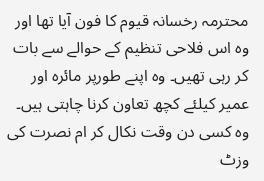محترمہ رخسانہ قیوم کا فون آیا تھا اور وہ اس فلاحی تنظیم کے حوالے سے بات کر رہی تھیں۔ وہ اپنے طورپر مائرہ اور عمیر کیلئے کچھ تعاون کرنا چاہتی ہیں۔ وہ کسی دن وقت نکال کر ام نصرت کی وزٹ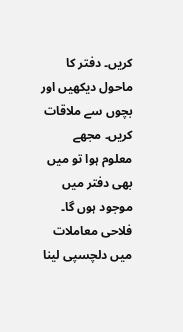کریں۔ دفتر کا ماحول دیکھیں اور بچوں سے ملاقات کریں۔ مجھے معلوم ہوا تو میں بھی دفتر میں موجود ہوں گا۔
فلاحی معاملات میں دلچسپی لینا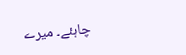چاہئے۔ میرے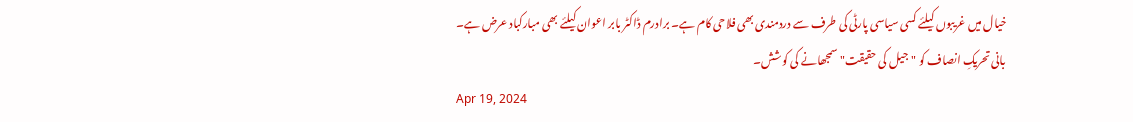خیال میں غریبوں کیلئے کسی سیاسی پارٹی کی طرف سے دردمندی بھی فلاحی کام ہے۔ برادرم ڈاکٹر بابر اعوان کیلئے بھی مبارکباد عرض ہے۔
بانی تحریکِ انصاف کو "جیل کی حقیقت" سمجھانے کی کوشش۔
Apr 19, 2024